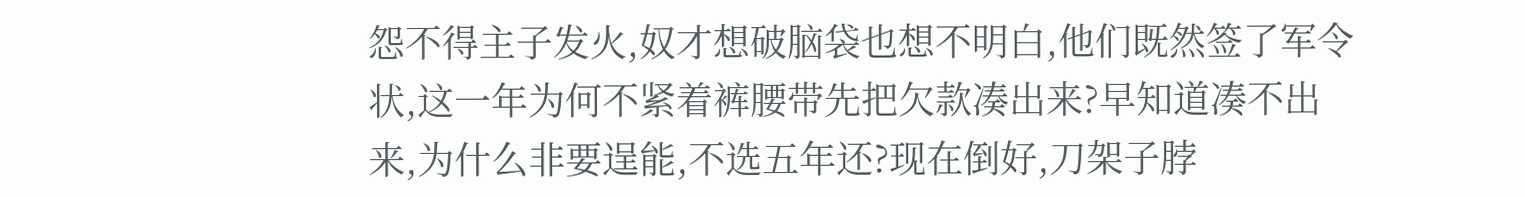怨不得主子发火,奴才想破脑袋也想不明白,他们既然签了军令状,这一年为何不紧着裤腰带先把欠款凑出来?早知道凑不出来,为什么非要逞能,不选五年还?现在倒好,刀架子脖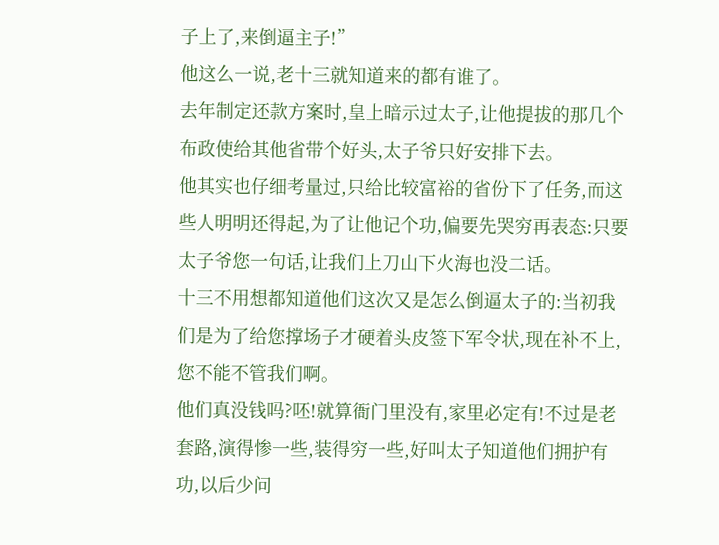子上了,来倒逼主子!”
他这么一说,老十三就知道来的都有谁了。
去年制定还款方案时,皇上暗示过太子,让他提拔的那几个布政使给其他省带个好头,太子爷只好安排下去。
他其实也仔细考量过,只给比较富裕的省份下了任务,而这些人明明还得起,为了让他记个功,偏要先哭穷再表态:只要太子爷您一句话,让我们上刀山下火海也没二话。
十三不用想都知道他们这次又是怎么倒逼太子的:当初我们是为了给您撑场子才硬着头皮签下军令状,现在补不上,您不能不管我们啊。
他们真没钱吗?呸!就算衙门里没有,家里必定有!不过是老套路,演得惨一些,装得穷一些,好叫太子知道他们拥护有功,以后少问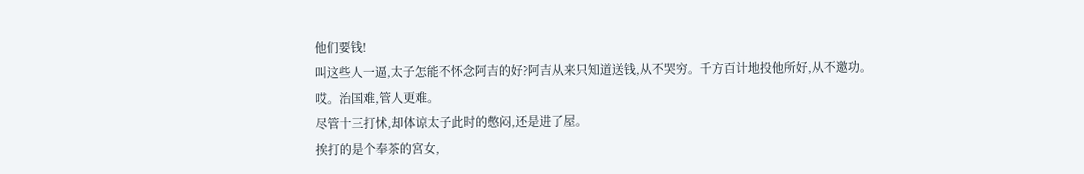他们要钱!
叫这些人一逼,太子怎能不怀念阿吉的好?阿吉从来只知道送钱,从不哭穷。千方百计地投他所好,从不邀功。
哎。治国难,管人更难。
尽管十三打怵,却体谅太子此时的憋闷,还是进了屋。
挨打的是个奉茶的宮女,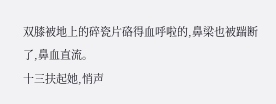双膝被地上的碎瓷片硌得血呼啦的,鼻梁也被踹断了,鼻血直流。
十三扶起她,悄声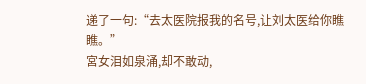递了一句:“去太医院报我的名号,让刘太医给你瞧瞧。”
宮女泪如泉涌,却不敢动,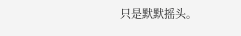只是默默摇头。